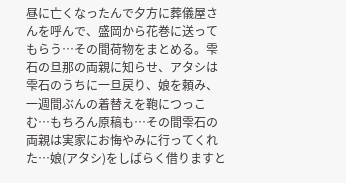昼に亡くなったんで夕方に葬儀屋さんを呼んで、盛岡から花巻に送ってもらう…その間荷物をまとめる。雫石の旦那の両親に知らせ、アタシは雫石のうちに一旦戻り、娘を頼み、一週間ぶんの着替えを鞄につっこむ…もちろん原稿も…その間雫石の両親は実家にお悔やみに行ってくれた…娘(アタシ)をしばらく借りますと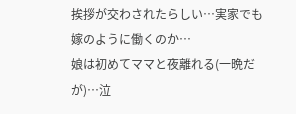挨拶が交わされたらしい…実家でも嫁のように働くのか…
娘は初めてママと夜離れる(一晩だが)…泣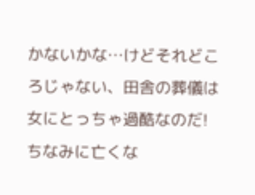かないかな…けどそれどころじゃない、田舎の葬儀は女にとっちゃ過酷なのだ!
ちなみに亡くな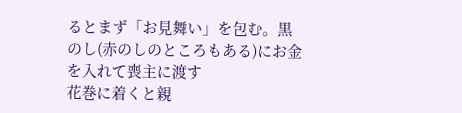るとまず「お見舞い」を包む。黒のし(赤のしのところもある)にお金を入れて喪主に渡す
花巻に着くと親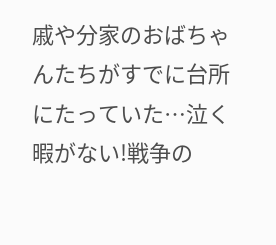戚や分家のおばちゃんたちがすでに台所にたっていた…泣く暇がない!戦争の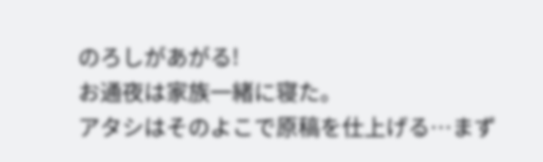のろしがあがる!
お通夜は家族一緒に寝た。
アタシはそのよこで原稿を仕上げる…まず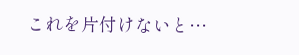これを片付けないと…